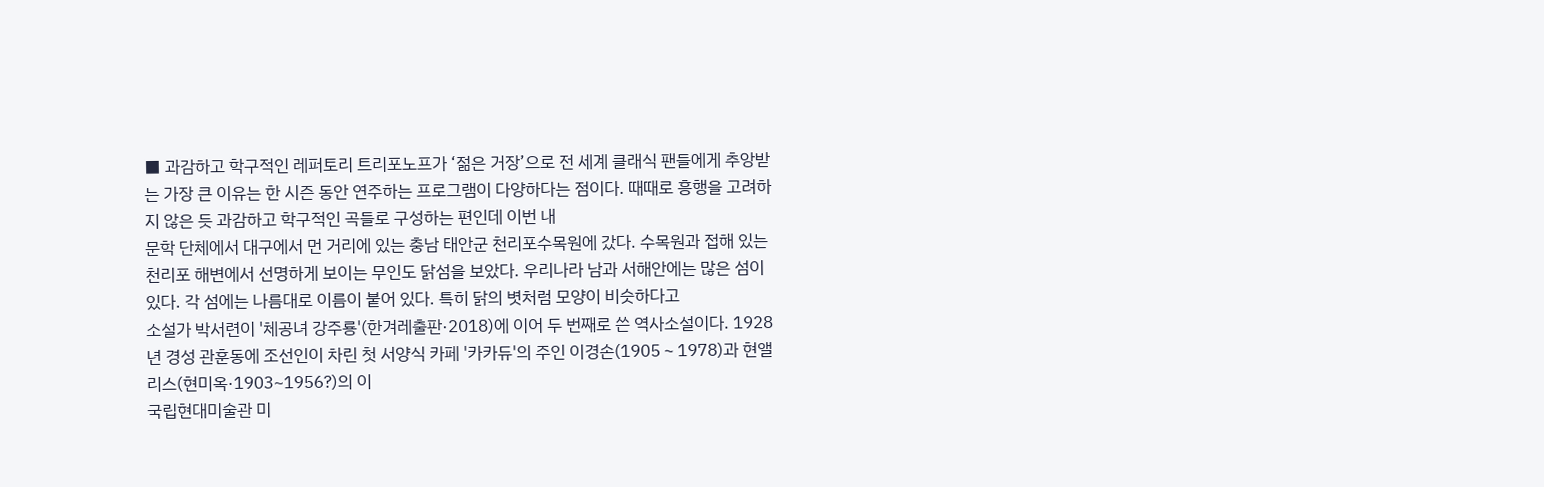■ 과감하고 학구적인 레퍼토리 트리포노프가 ‘젊은 거장’으로 전 세계 클래식 팬들에게 추앙받는 가장 큰 이유는 한 시즌 동안 연주하는 프로그램이 다양하다는 점이다. 때때로 흥행을 고려하지 않은 듯 과감하고 학구적인 곡들로 구성하는 편인데 이번 내
문학 단체에서 대구에서 먼 거리에 있는 충남 태안군 천리포수목원에 갔다. 수목원과 접해 있는 천리포 해변에서 선명하게 보이는 무인도 닭섬을 보았다. 우리나라 남과 서해안에는 많은 섬이 있다. 각 섬에는 나름대로 이름이 붙어 있다. 특히 닭의 볏처럼 모양이 비슷하다고
소설가 박서련이 '체공녀 강주룡'(한겨레출판·2018)에 이어 두 번째로 쓴 역사소설이다. 1928년 경성 관훈동에 조선인이 차린 첫 서양식 카페 '카카듀'의 주인 이경손(1905∼1978)과 현앨리스(현미옥·1903~1956?)의 이
국립현대미술관 미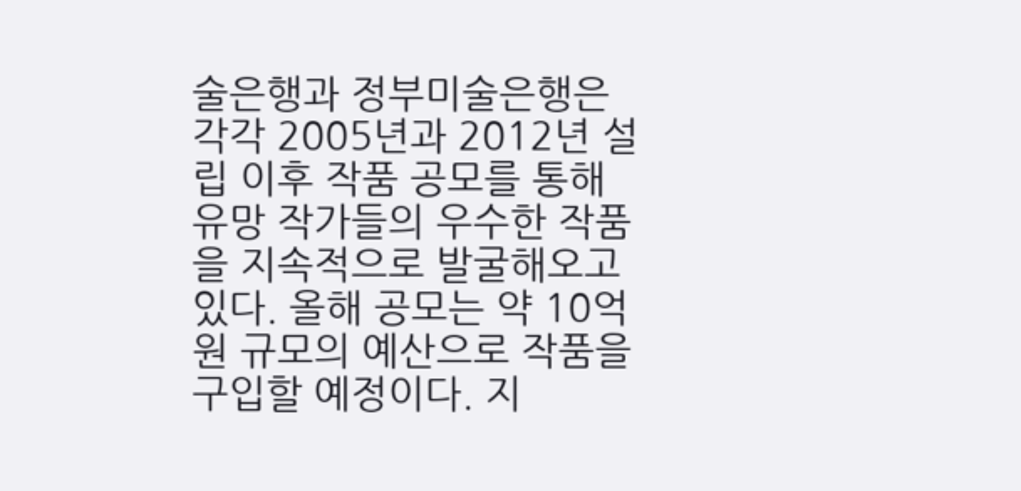술은행과 정부미술은행은 각각 2005년과 2012년 설립 이후 작품 공모를 통해 유망 작가들의 우수한 작품을 지속적으로 발굴해오고 있다. 올해 공모는 약 10억 원 규모의 예산으로 작품을 구입할 예정이다. 지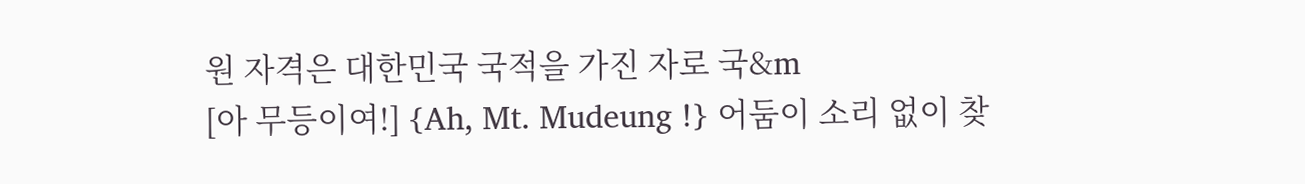원 자격은 대한민국 국적을 가진 자로 국&m
[아 무등이여!] {Ah, Mt. Mudeung !} 어둠이 소리 없이 찾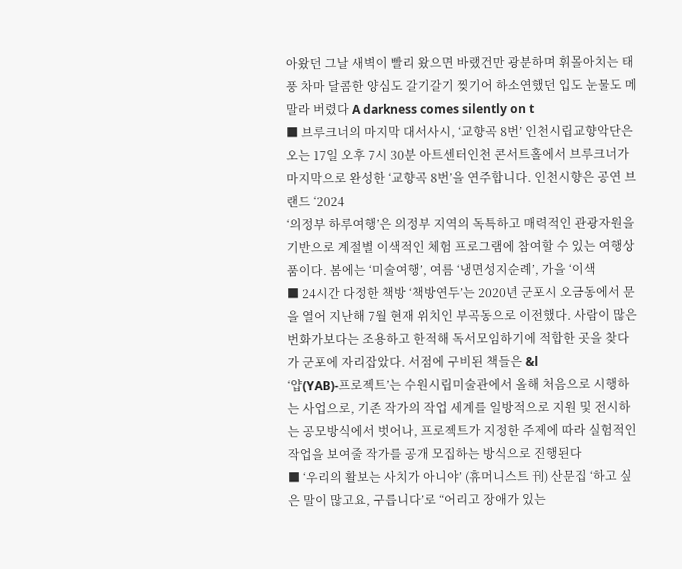아왔던 그날 새벽이 빨리 왔으면 바랬건만 광분하며 휘몰아치는 태풍 차마 달콤한 양심도 갈기갈기 찢기어 하소연했던 입도 눈물도 메말라 버렸다 A darkness comes silently on t
■ 브루크너의 마지막 대서사시, ‘교향곡 8번’ 인천시립교향악단은 오는 17일 오후 7시 30분 아트센터인천 콘서트홀에서 브루크너가 마지막으로 완성한 ‘교향곡 8번’을 연주합니다. 인천시향은 공연 브랜드 ‘2024
‘의정부 하루여행’은 의정부 지역의 독특하고 매력적인 관광자원을 기반으로 계절별 이색적인 체험 프로그램에 참여할 수 있는 여행상품이다. 봄에는 ‘미술여행’, 여름 ‘냉면성지순례’, 가을 ‘이색
■ 24시간 다정한 책방 ‘책방연두’는 2020년 군포시 오금동에서 문을 열어 지난해 7월 현재 위치인 부곡동으로 이전했다. 사람이 많은 번화가보다는 조용하고 한적해 독서모임하기에 적합한 곳을 찾다가 군포에 자리잡았다. 서점에 구비된 책들은 &l
‘얍(YAB)-프로젝트’는 수원시립미술관에서 올해 처음으로 시행하는 사업으로, 기존 작가의 작업 세계를 일방적으로 지원 및 전시하는 공모방식에서 벗어나, 프로젝트가 지정한 주제에 따라 실험적인 작업을 보여줄 작가를 공개 모집하는 방식으로 진행된다
■ ‘우리의 활보는 사치가 아니야’ (휴머니스트 刊) 산문집 ‘하고 싶은 말이 많고요, 구릅니다’로 “어리고 장애가 있는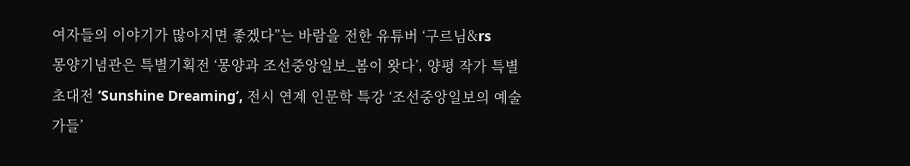여자들의 이야기가 많아지면 좋겠다”는 바람을 전한 유튜버 ‘구르님&rs
몽양기념관은 특별기획전 ‘몽양과 조선중앙일보_봄이 왓다’, 양평 작가 특별초대전 ‘Sunshine Dreaming’, 전시 연계 인문학 특강 ‘조선중앙일보의 예술가들’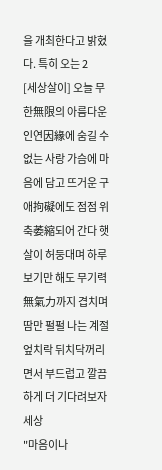을 개최한다고 밝혔다. 특히 오는 2
[세상살이] 오늘 무한無限의 아름다운 인연因緣에 숨길 수 없는 사랑 가슴에 마음에 담고 뜨거운 구애拘礙에도 점점 위축萎縮되어 간다 햇살이 허둥대며 하루 보기만 해도 무기력無氣力까지 겹치며 땀만 펄펄 나는 계절 엎치락 뒤치닥꺼리면서 부드럽고 깔끔하게 더 기다려보자 세상
"마음이나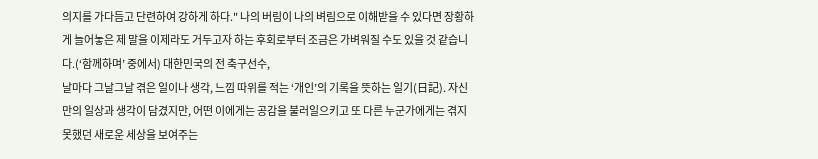의지를 가다듬고 단련하여 강하게 하다." 나의 버림이 나의 벼림으로 이해받을 수 있다면 장황하게 늘어놓은 제 말을 이제라도 거두고자 하는 후회로부터 조금은 가벼워질 수도 있을 것 같습니다.(‘함께하며’ 중에서) 대한민국의 전 축구선수,
날마다 그날그날 겪은 일이나 생각, 느낌 따위를 적는 ‘개인’의 기록을 뜻하는 일기(日記). 자신만의 일상과 생각이 담겼지만, 어떤 이에게는 공감을 불러일으키고 또 다른 누군가에게는 겪지 못했던 새로운 세상을 보여주는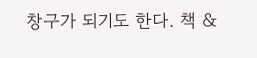창구가 되기도 한다. 책 &